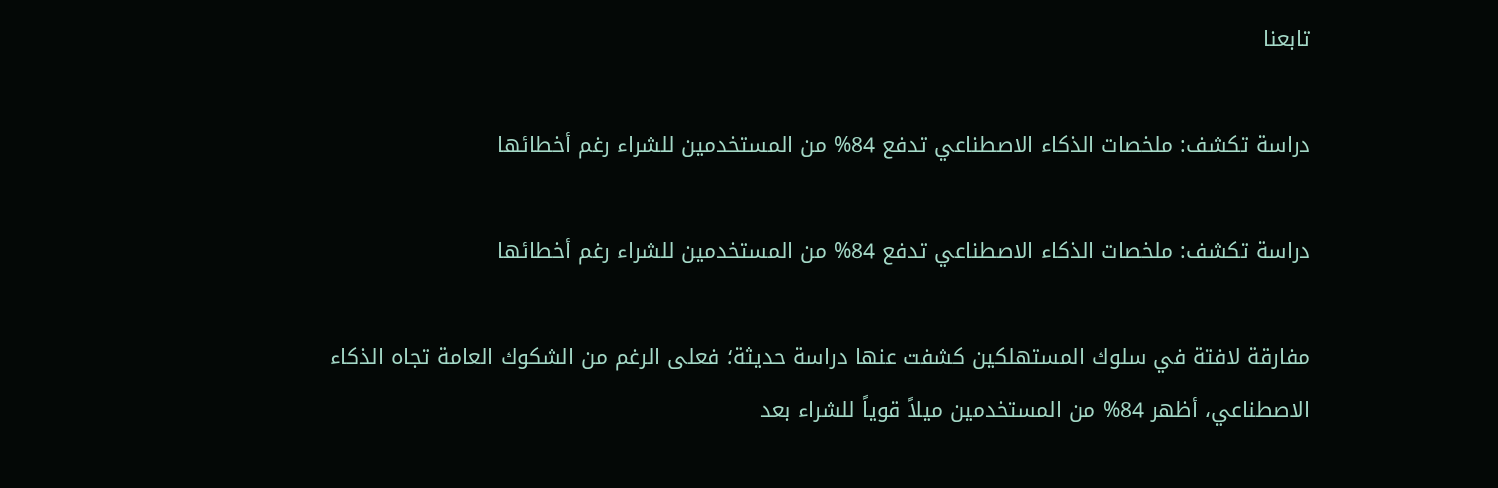تابعنا

دراسة تكشف: ملخصات الذكاء الاصطناعي تدفع 84% من المستخدمين للشراء رغم أخطائها

دراسة تكشف: ملخصات الذكاء الاصطناعي تدفع 84% من المستخدمين للشراء رغم أخطائها

مفارقة لافتة في سلوك المستهلكين كشفت عنها دراسة حديثة؛ فعلى الرغم من الشكوك العامة تجاه الذكاء الاصطناعي، أظهر 84% من المستخدمين ميلاً قوياً للشراء بعد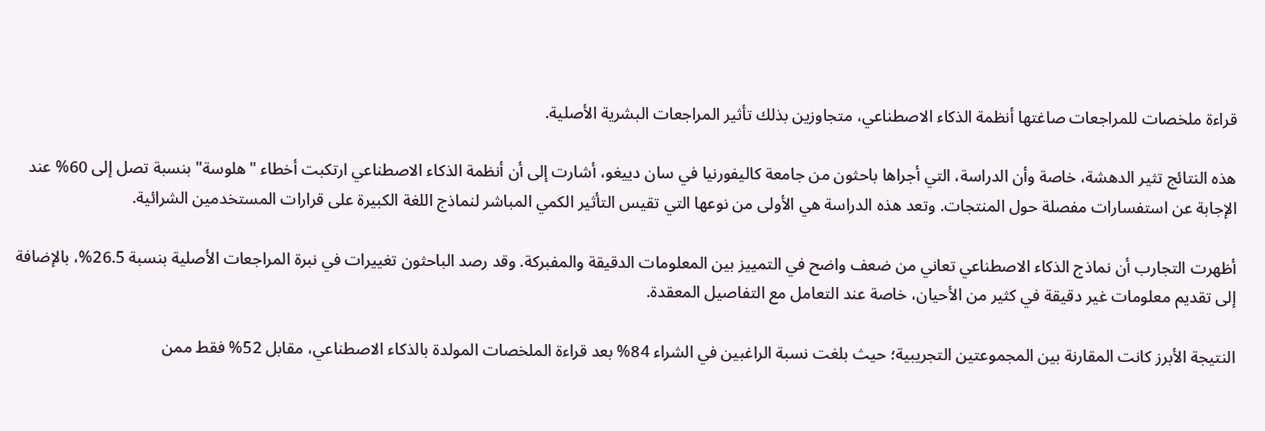قراءة ملخصات للمراجعات صاغتها أنظمة الذكاء الاصطناعي، متجاوزين بذلك تأثير المراجعات البشرية الأصلية.

هذه النتائج تثير الدهشة، خاصة وأن الدراسة، التي أجراها باحثون من جامعة كاليفورنيا في سان دييغو، أشارت إلى أن أنظمة الذكاء الاصطناعي ارتكبت أخطاء "هلوسة" بنسبة تصل إلى 60% عند الإجابة عن استفسارات مفصلة حول المنتجات. وتعد هذه الدراسة هي الأولى من نوعها التي تقيس التأثير الكمي المباشر لنماذج اللغة الكبيرة على قرارات المستخدمين الشرائية.

أظهرت التجارب أن نماذج الذكاء الاصطناعي تعاني من ضعف واضح في التمييز بين المعلومات الدقيقة والمفبركة. وقد رصد الباحثون تغييرات في نبرة المراجعات الأصلية بنسبة 26.5%، بالإضافة إلى تقديم معلومات غير دقيقة في كثير من الأحيان، خاصة عند التعامل مع التفاصيل المعقدة.

النتيجة الأبرز كانت المقارنة بين المجموعتين التجريبية؛ حيث بلغت نسبة الراغبين في الشراء 84% بعد قراءة الملخصات المولدة بالذكاء الاصطناعي، مقابل 52% فقط ممن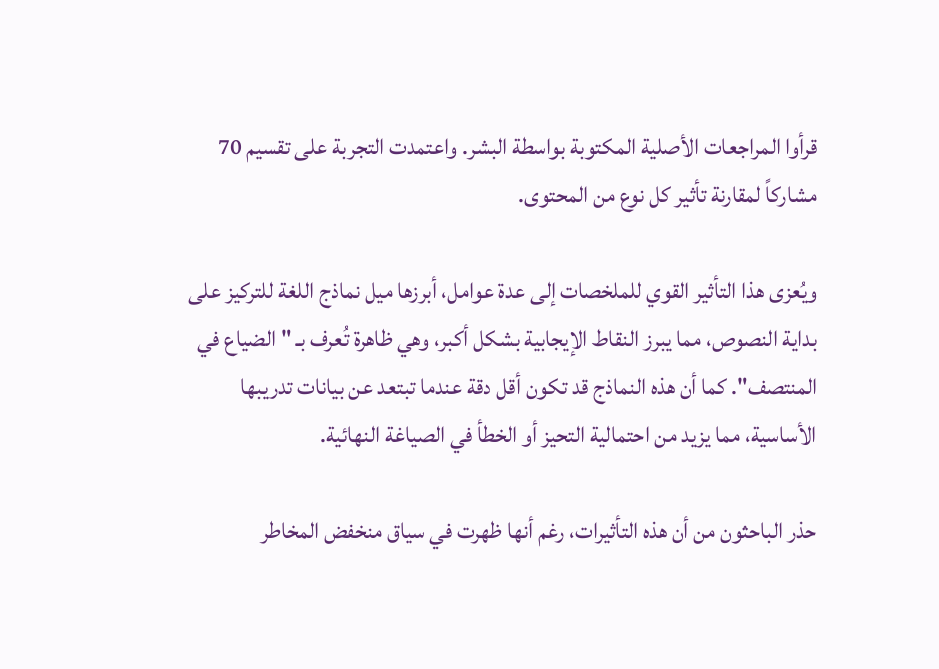قرأوا المراجعات الأصلية المكتوبة بواسطة البشر. واعتمدت التجربة على تقسيم 70 مشاركاً لمقارنة تأثير كل نوع من المحتوى.

ويُعزى هذا التأثير القوي للملخصات إلى عدة عوامل، أبرزها ميل نماذج اللغة للتركيز على بداية النصوص، مما يبرز النقاط الإيجابية بشكل أكبر، وهي ظاهرة تُعرف بـ "الضياع في المنتصف". كما أن هذه النماذج قد تكون أقل دقة عندما تبتعد عن بيانات تدريبها الأساسية، مما يزيد من احتمالية التحيز أو الخطأ في الصياغة النهائية.

حذر الباحثون من أن هذه التأثيرات، رغم أنها ظهرت في سياق منخفض المخاطر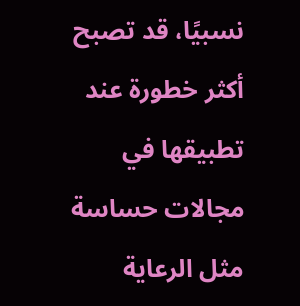نسبيًا، قد تصبح أكثر خطورة عند تطبيقها في مجالات حساسة مثل الرعاية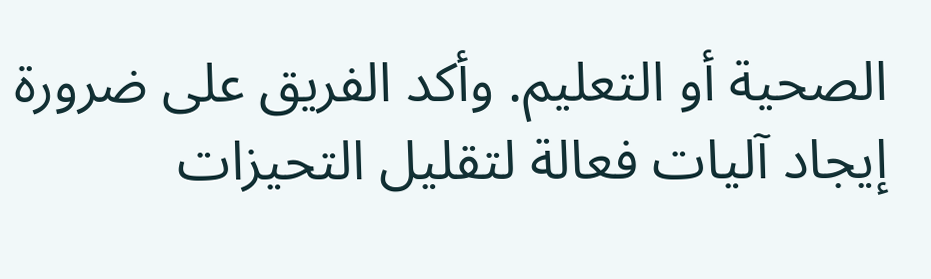الصحية أو التعليم. وأكد الفريق على ضرورة إيجاد آليات فعالة لتقليل التحيزات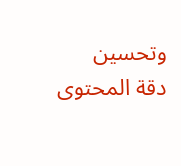وتحسين دقة المحتوى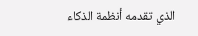الذي تقدمه أنظمة الذكاء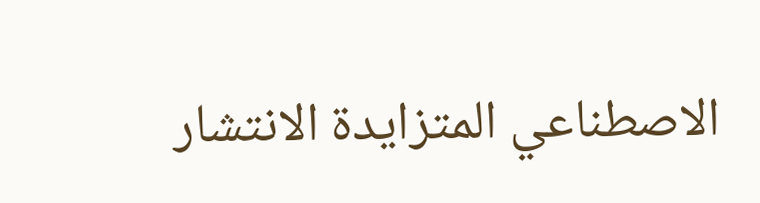الاصطناعي المتزايدة الانتشار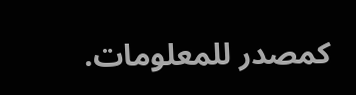كمصدر للمعلومات.